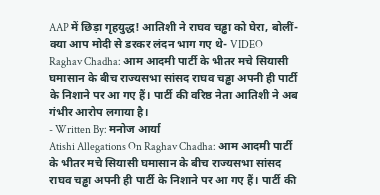AAP में छिड़ा गृहयुद्ध! आतिशी ने राघव चड्ढा को घेरा, बोलीं- क्या आप मोदी से डरकर लंदन भाग गए थे- VIDEO
Raghav Chadha: आम आदमी पार्टी के भीतर मचे सियासी घमासान के बीच राज्यसभा सांसद राघव चड्ढा अपनी ही पार्टी के निशाने पर आ गए हैं। पार्टी की वरिष्ठ नेता आतिशी ने अब गंभीर आरोप लगाया है।
- Written By: मनोज आर्या
Atishi Allegations On Raghav Chadha: आम आदमी पार्टी के भीतर मचे सियासी घमासान के बीच राज्यसभा सांसद राघव चड्ढा अपनी ही पार्टी के निशाने पर आ गए हैं। पार्टी की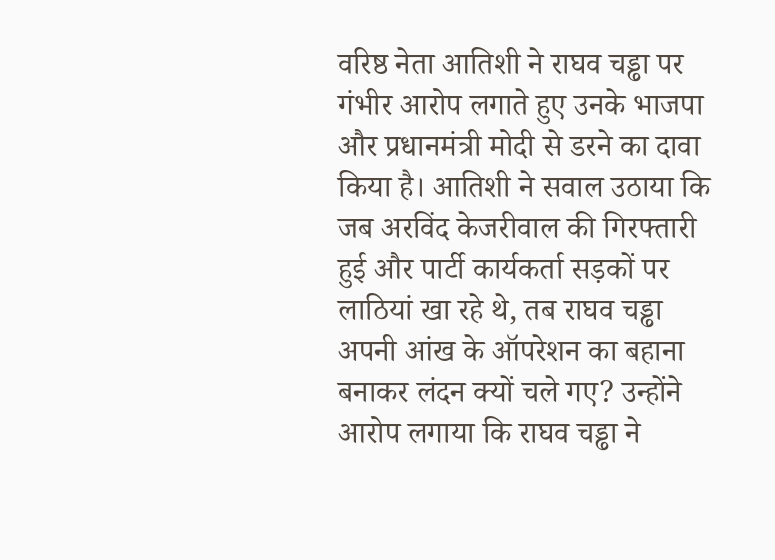वरिष्ठ नेता आतिशी ने राघव चड्ढा पर गंभीर आरोप लगाते हुए उनके भाजपा और प्रधानमंत्री मोदी से डरने का दावा किया है। आतिशी ने सवाल उठाया कि जब अरविंद केजरीवाल की गिरफ्तारी हुई और पार्टी कार्यकर्ता सड़कों पर लाठियां खा रहे थे, तब राघव चड्ढा अपनी आंख के ऑपरेशन का बहाना बनाकर लंदन क्यों चले गए? उन्होंने आरोप लगाया कि राघव चड्ढा ने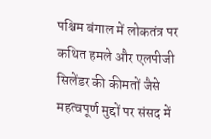पश्चिम बंगाल में लोकतंत्र पर कथित हमले और एलपीजी सिलेंडर की कीमतों जैसे महत्वपूर्ण मुद्दों पर संसद में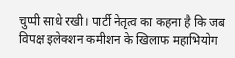चुप्पी साधे रखी। पार्टी नेतृत्व का कहना है कि जब विपक्ष इलेक्शन कमीशन के खिलाफ महाभियोग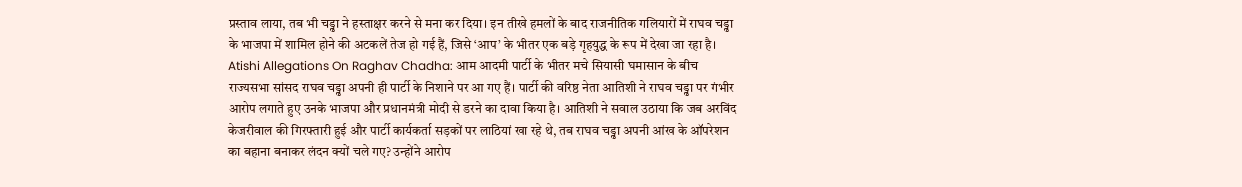प्रस्ताव लाया, तब भी चड्ढा ने हस्ताक्षर करने से मना कर दिया। इन तीखे हमलों के बाद राजनीतिक गलियारों में राघव चड्ढा के भाजपा में शामिल होने की अटकलें तेज हो गई हैं, जिसे ‘आप’ के भीतर एक बड़े गृहयुद्ध के रूप में देखा जा रहा है।
Atishi Allegations On Raghav Chadha: आम आदमी पार्टी के भीतर मचे सियासी घमासान के बीच राज्यसभा सांसद राघव चड्ढा अपनी ही पार्टी के निशाने पर आ गए हैं। पार्टी की वरिष्ठ नेता आतिशी ने राघव चड्ढा पर गंभीर आरोप लगाते हुए उनके भाजपा और प्रधानमंत्री मोदी से डरने का दावा किया है। आतिशी ने सवाल उठाया कि जब अरविंद केजरीवाल की गिरफ्तारी हुई और पार्टी कार्यकर्ता सड़कों पर लाठियां खा रहे थे, तब राघव चड्ढा अपनी आंख के ऑपरेशन का बहाना बनाकर लंदन क्यों चले गए? उन्होंने आरोप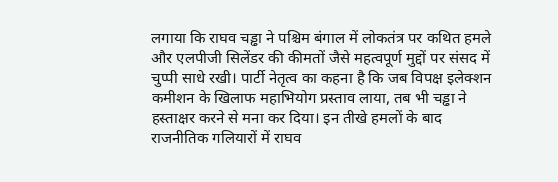लगाया कि राघव चड्ढा ने पश्चिम बंगाल में लोकतंत्र पर कथित हमले और एलपीजी सिलेंडर की कीमतों जैसे महत्वपूर्ण मुद्दों पर संसद में चुप्पी साधे रखी। पार्टी नेतृत्व का कहना है कि जब विपक्ष इलेक्शन कमीशन के खिलाफ महाभियोग प्रस्ताव लाया, तब भी चड्ढा ने हस्ताक्षर करने से मना कर दिया। इन तीखे हमलों के बाद राजनीतिक गलियारों में राघव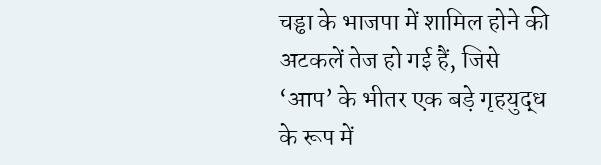चड्ढा के भाजपा में शामिल होने की अटकलें तेज हो गई हैं, जिसे ‘आप’ के भीतर एक बड़े गृहयुद्ध के रूप में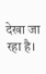देखा जा रहा है।